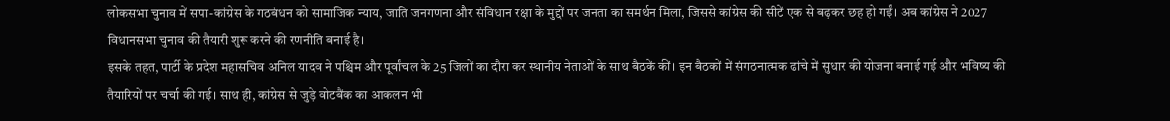लोकसभा चुनाव में सपा-कांग्रेस के गठबंधन को सामाजिक न्याय, जाति जनगणना और संविधान रक्षा के मुद्दों पर जनता का समर्थन मिला, जिससे कांग्रेस की सीटें एक से बढ़कर छह हो गईं। अब कांग्रेस ने 2027 विधानसभा चुनाव की तैयारी शुरू करने की रणनीति बनाई है।
इसके तहत, पार्टी के प्रदेश महासचिव अनिल यादव ने पश्चिम और पूर्वांचल के 25 जिलों का दौरा कर स्थानीय नेताओं के साथ बैठकें कीं। इन बैठकों में संगठनात्मक ढांचे में सुधार की योजना बनाई गई और भविष्य की तैयारियों पर चर्चा की गई। साथ ही, कांग्रेस से जुड़े वोटबैंक का आकलन भी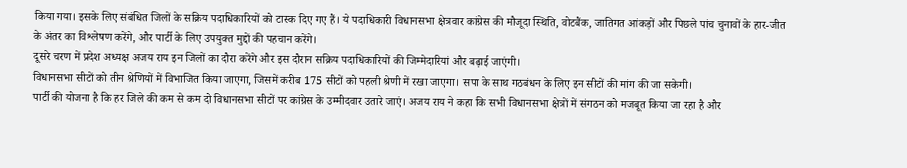किया गया। इसके लिए संबंधित जिलों के सक्रिय पदाधिकारियों को टास्क दिए गए हैं। ये पदाधिकारी विधानसभा क्षेत्रवार कांग्रेस की मौजूदा स्थिति, वोटबैंक, जातिगत आंकड़ों और पिछले पांच चुनावों के हार-जीत के अंतर का विश्लेषण करेंगे, और पार्टी के लिए उपयुक्त मुद्दों की पहचान करेंगे।
दूसरे चरण में प्रदेश अध्यक्ष अजय राय इन जिलों का दौरा करेंगे और इस दौरान सक्रिय पदाधिकारियों की जिम्मेदारियां और बढ़ाई जाएंगी।
विधानसभा सीटों को तीन श्रेणियों में विभाजित किया जाएगा, जिसमें करीब 175 सीटों को पहली श्रेणी में रखा जाएगा। सपा के साथ गठबंधन के लिए इन सीटों की मांग की जा सकेगी।
पार्टी की योजना है कि हर जिले की कम से कम दो विधानसभा सीटों पर कांग्रेस के उम्मीदवार उतारे जाएं। अजय राय ने कहा कि सभी विधानसभा क्षेत्रों में संगठन को मजबूत किया जा रहा है और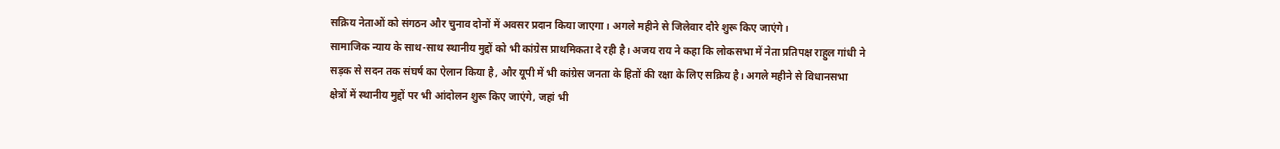सक्रिय नेताओं को संगठन और चुनाव दोनों में अवसर प्रदान किया जाएगा। अगले महीने से जिलेवार दौरे शुरू किए जाएंगे।
सामाजिक न्याय के साथ-साथ स्थानीय मुद्दों को भी कांग्रेस प्राथमिकता दे रही है। अजय राय ने कहा कि लोकसभा में नेता प्रतिपक्ष राहुल गांधी ने सड़क से सदन तक संघर्ष का ऐलान किया है, और यूपी में भी कांग्रेस जनता के हितों की रक्षा के लिए सक्रिय है। अगले महीने से विधानसभा क्षेत्रों में स्थानीय मुद्दों पर भी आंदोलन शुरू किए जाएंगे, जहां भी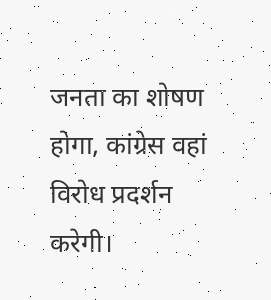जनता का शोषण होगा, कांग्रेस वहां विरोध प्रदर्शन करेगी।